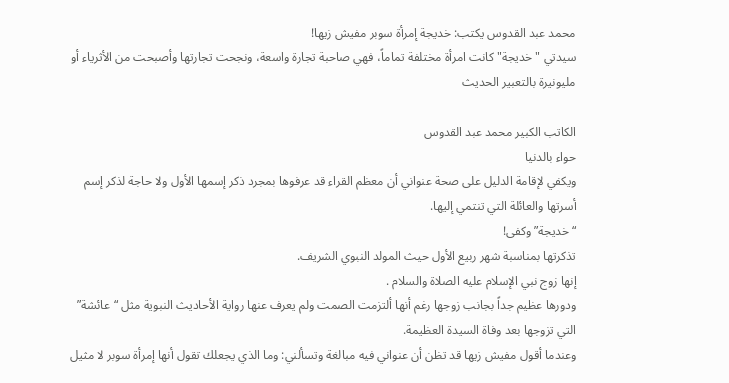محمد عبد القدوس يكتب: خديجة إمرأة سوبر مفيش زيها!
سيدتي "خديجة" كانت امرأة مختلفة تماماً، فهي صاحبة تجارة واسعة، ونجحت تجارتها وأصبحت من الأثرياء أو مليونيرة بالتعبير الحديث

الكاتب الكبير محمد عبد القدوس
حواء بالدنيا
ويكفي لإقامة الدليل على صحة عنواني أن معظم القراء قد عرفوها بمجرد ذكر إسمها الأول ولا حاجة لذكر إسم أسرتها والعائلة التي تنتمي إليها.
“خديجة” وكفى!
تذكرتها بمناسبة شهر ربيع الأول حيث المولد النبوي الشريف.
إنها زوج نبي الإسلام عليه الصلاة والسلام .
ودورها عظيم جداً بجانب زوجها رغم أنها ألتزمت الصمت ولم يعرف عنها رواية الأحاديث النبوية مثل “عائشة” التي تزوجها بعد وفاة السيدة العظيمة.
وعندما أقول مفيش زيها قد تظن أن عنواني فيه مبالغة وتسألني: وما الذي يجعلك تقول أنها إمرأة سوبر لا مثيل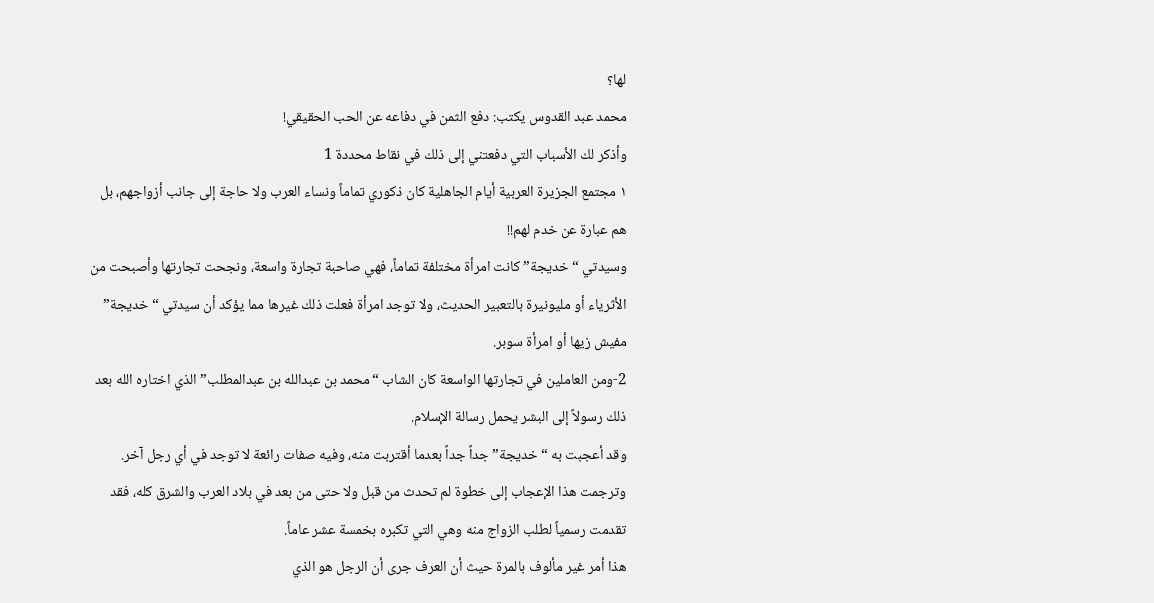لها؟
محمد عبد القدوس يكتب: دفع الثمن في دفاعه عن الحب الحقيقي!
وأذكر لك الأسباب التي دفعتني إلى ذلك في نقاط محددة 1
١ مجتمع الجزيرة العربية أيام الجاهلية كان ذكوري تماماً ونساء العرب ولا حاجة إلى جانب أزواجهم، بل هم عبارة عن خدم لهم!!
وسيدتي “خديجة” كانت امرأة مختلفة تماماً، فهي صاحبة تجارة واسعة، ونجحت تجارتها وأصبحت من الأثرياء أو مليونيرة بالتعبير الحديث، ولا توجد امرأة فعلت ذلك غيرها مما يؤكد أن سيدتي “خديجة” مفيش زيها أو امرأة سوبر.
2-ومن العاملين في تجارتها الواسعة كان الشاب “محمد بن عبدالله بن عبدالمطلب” الذي اختاره الله بعد ذلك رسولاً إلى البشر يحمل رسالة الإسلام.
وقد أعجبت به “خديجة” جداً جداً بعدما أقتربت منه، وفيه صفات رائعة لا توجد في أي رجل آخر.
وترجمت هذا الإعجاب إلى خطوة لم تحدث من قبل ولا حتى من بعد في بلاد العرب والشرق كله، فقد تقدمت رسمياً لطلب الزواج منه وهي التي تكبره بخمسة عشر عاماً.
هذا أمر غير مألوف بالمرة حيث أن العرف جرى أن الرجل هو الذي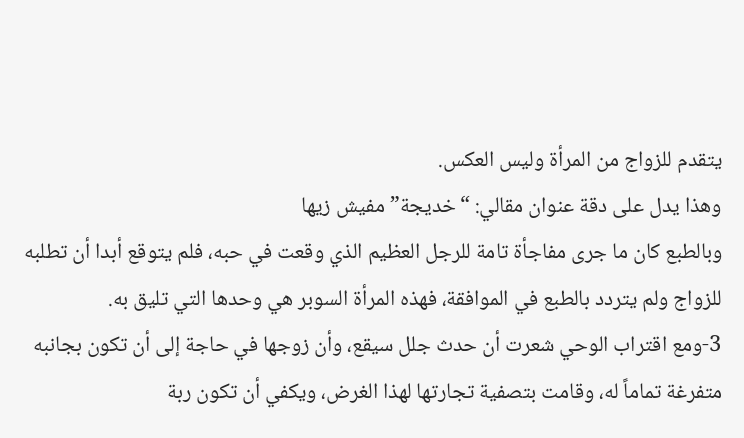يتقدم للزواج من المرأة وليس العكس.
وهذا يدل على دقة عنوان مقالي: “خديجة” مفيش زيها
وبالطبع كان ما جرى مفاجأة تامة للرجل العظيم الذي وقعت في حبه، فلم يتوقع أبدا أن تطلبه للزواج ولم يتردد بالطبع في الموافقة، فهذه المرأة السوبر هي وحدها التي تليق به.
3-ومع اقتراب الوحي شعرت أن حدث جلل سيقع، وأن زوجها في حاجة إلى أن تكون بجانبه متفرغة تماماً له، وقامت بتصفية تجارتها لهذا الغرض، ويكفي أن تكون ربة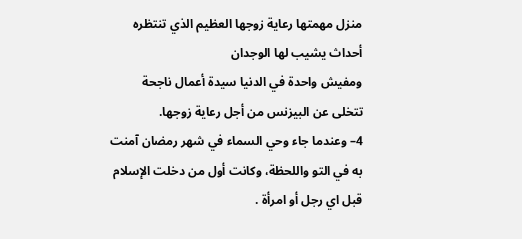منزل مهمتها رعاية زوجها العظيم الذي تنتظره أحداث يشيب لها الوجدان
ومفيش واحدة في الدنيا سيدة أعمال ناجحة تتخلى عن البيزنس من أجل رعاية زوجها.
4– وعندما جاء وحي السماء في شهر رمضان آمنت به في التو واللحظة، وكانت أول من دخلت الإسلام قبل اي رجل أو امرأة .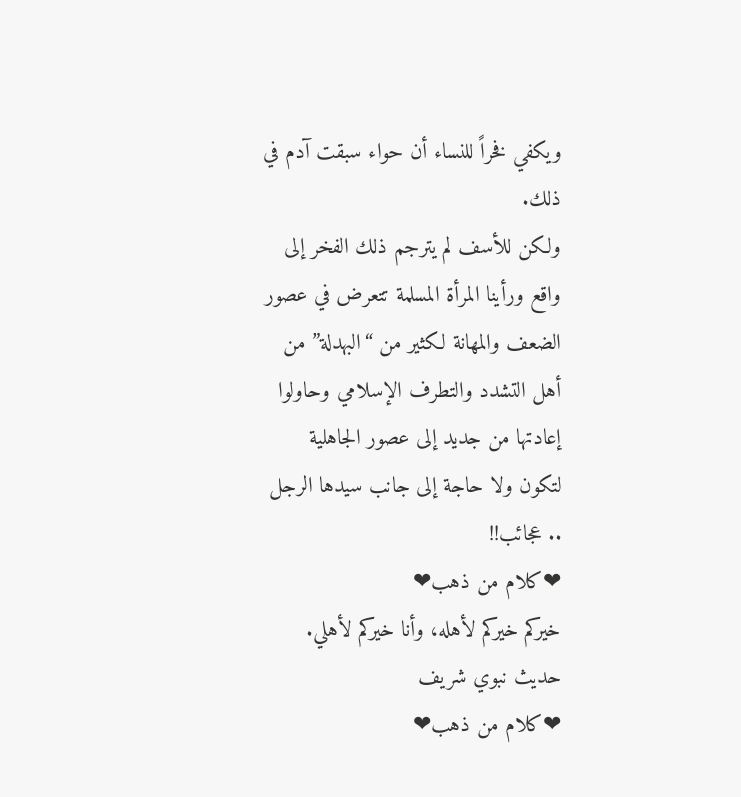ويكفي فخراً للنساء أن حواء سبقت آدم في ذلك.
ولكن للأسف لم يترجم ذلك الفخر إلى واقع ورأينا المرأة المسلمة تتعرض في عصور الضعف والمهانة لكثير من “البهدلة” من أهل التشدد والتطرف الإسلامي وحاولوا إعادتها من جديد إلى عصور الجاهلية لتكون ولا حاجة إلى جانب سيدها الرجل .. عجائب!!
❤كلام من ذهب❤
خيركم خيركم لأهله، وأنا خيركم لأهلي.
حديث نبوي شريف
❤كلام من ذهب❤